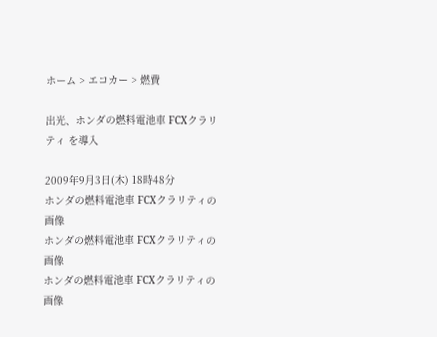ホーム > エコカー > 燃費

出光、ホンダの燃料電池車 FCXクラリティ を導入

2009年9月3日(木) 18時48分
ホンダの燃料電池車 FCXクラリティの画像
ホンダの燃料電池車 FCXクラリティの画像
ホンダの燃料電池車 FCXクラリティの画像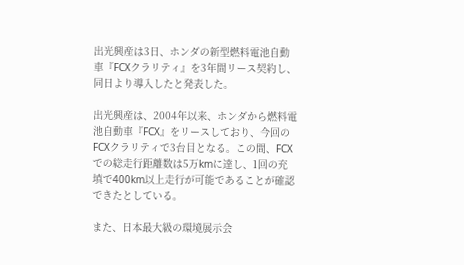出光興産は3日、ホンダの新型燃料電池自動車『FCXクラリティ』を3年間リース契約し、同日より導入したと発表した。

出光興産は、2004年以来、ホンダから燃料電池自動車『FCX』をリースしており、今回のFCXクラリティで3台目となる。この間、FCXでの総走行距離数は5万kmに達し、1回の充填で400km以上走行が可能であることが確認できたとしている。

また、日本最大級の環境展示会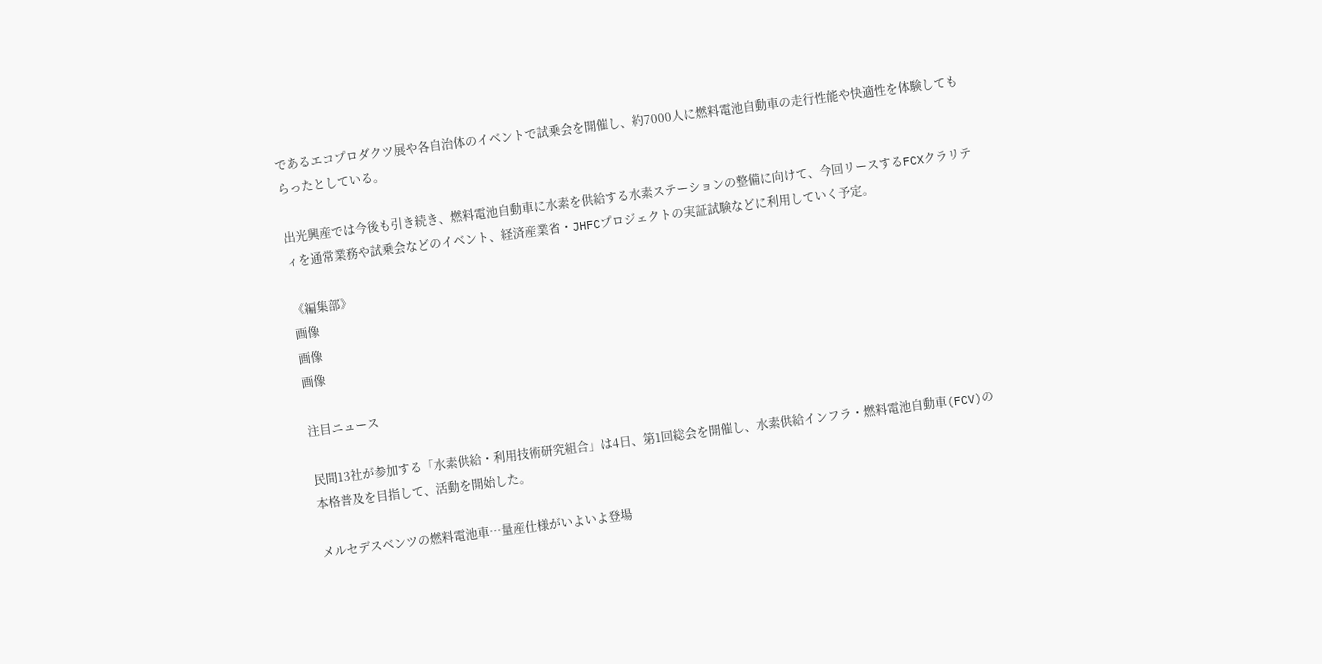であるエコプロダクツ展や各自治体のイベントで試乗会を開催し、約7000人に燃料電池自動車の走行性能や快適性を体験してもらったとしている。

出光興産では今後も引き続き、燃料電池自動車に水素を供給する水素ステーションの整備に向けて、今回リースするFCXクラリティを通常業務や試乗会などのイベント、経済産業省・JHFCプロジェクトの実証試験などに利用していく予定。

《編集部》
画像
画像
画像

注目ニュース

民間13社が参加する「水素供給・利用技術研究組合」は4日、第1回総会を開催し、水素供給インフラ・燃料電池自動車(FCV)の本格普及を目指して、活動を開始した。

メルセデスベンツの燃料電池車…量産仕様がいよいよ登場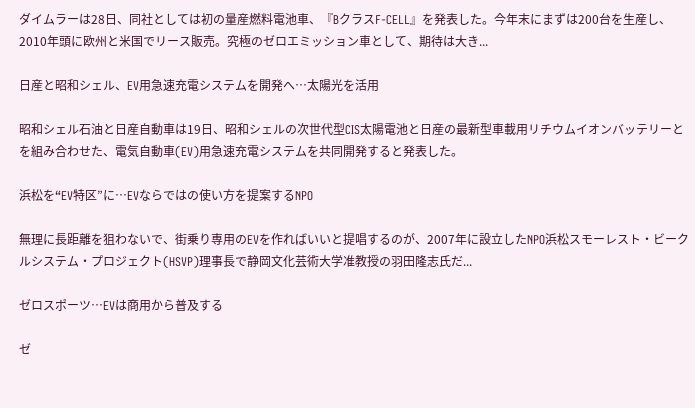ダイムラーは28日、同社としては初の量産燃料電池車、『BクラスF-CELL』を発表した。今年末にまずは200台を生産し、2010年頭に欧州と米国でリース販売。究極のゼロエミッション車として、期待は大き...

日産と昭和シェル、EV用急速充電システムを開発へ…太陽光を活用

昭和シェル石油と日産自動車は19日、昭和シェルの次世代型CIS太陽電池と日産の最新型車載用リチウムイオンバッテリーとを組み合わせた、電気自動車(EV)用急速充電システムを共同開発すると発表した。

浜松を“EV特区”に…EVならではの使い方を提案するNPO

無理に長距離を狙わないで、街乗り専用のEVを作ればいいと提唱するのが、2007年に設立したNPO浜松スモーレスト・ビークルシステム・プロジェクト(HSVP)理事長で静岡文化芸術大学准教授の羽田隆志氏だ...

ゼロスポーツ…EVは商用から普及する

ゼ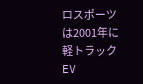ロスポーツは2001年に軽トラックEV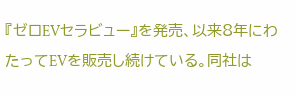『ゼロEVセラビュー』を発売、以来8年にわたってEVを販売し続けている。同社は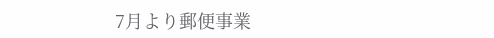7月より郵便事業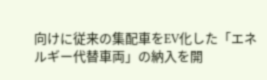向けに従来の集配車をEV化した「エネルギー代替車両」の納入を開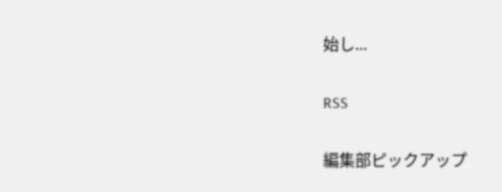始し...

RSS

編集部ピックアップ